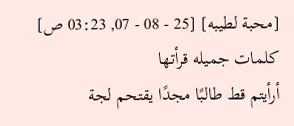[محبة لطيبه] [25 - 08 - 07, 03:23 ص]
كلمات جميله قرأتها
أرأيتم قط طالبًا مجدًا يقتحم لجة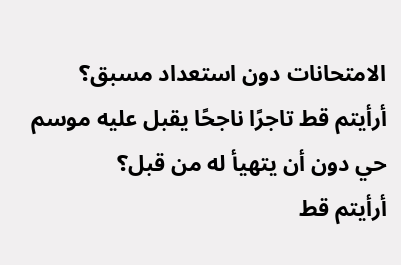الامتحانات دون استعداد مسبق؟
أرأيتم قط تاجرًا ناجحًا يقبل عليه موسم حي دون أن يتهيأ له من قبل؟
أرأيتم قط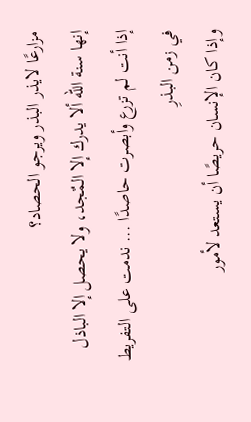مزارعًا لايذر البذر ويرجو الحصاد؟
إنها سنة الله ألا يدرك إلا المٌجد، ولا يحصل إلا الباذل
إذا أنت لم تزرع وأبصرت حاصدًا ... ندمت على التفريط في زمن البذرِ
وإذا كان الإنسان حريصًا أن يستعد لأمور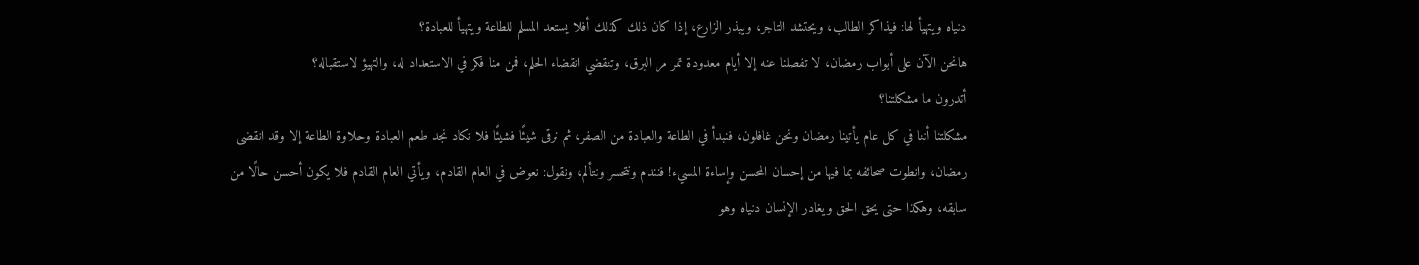دنياه ويتهيأ لها: فيذاكر الطالب، ويحتشد التاجر، ويبذر الزارع، إذا كان ذلك كذلك أفلا يستعد المسلم للطاعة ويتهيأ للعبادة؟
هانحن الآن على أبواب رمضان، لا تفصلنا عنه إلا أيام معدودة تمر مر البرق، وتنقضي انقضاء الحلم، فمن منا فكر في الاستعداد له، والتهيؤ لاستقباله؟
أتدرون ما مشكلتنا؟
مشكلتنا أننا في كل عام يأتينا رمضان ونحن غافلون، فنبدأ في الطاعة والعبادة من الصفر، ثم نرقى شيئًا فشيئًا فلا نكاد نجد طعم العبادة وحلاوة الطاعة إلا وقد انقضى رمضان، وانطوت صحائفه بما فيها من إحسان المحسن وإساءة المسيء! فنندم ونتحسر ونتألم، ونقول: نعوض في العام القادم، ويأتي العام القادم فلا يكون أحسن حالًا من سابقه، وهكذا حتى يحق الحق ويغادر الإنسان دنياه وهو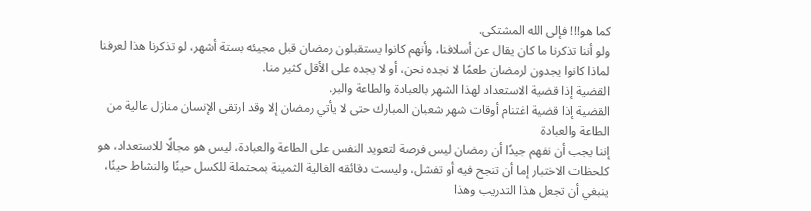كما هو!!! فإلى الله المشتكى.
ولو أننا تذكرنا ما كان يقال عن أسلافنا، وأنهم كانوا يستقبلون رمضان قبل مجيئه بستة أشهر، لو تذكرنا هذا لعرفنا لماذا كانوا يجدون لرمضان طعمًا لا نجده نحن، أو لا يجده على الأقل كثير منا.
القضية إذا قضية الاستعداد لهذا الشهر بالعبادة والطاعة والبر.
القضية إذا قضية اغتنام أوقات شهر شعبان المبارك حتى لا يأتي رمضان إلا وقد ارتقى الإنسان منازل عالية من الطاعة والعبادة
إننا يجب أن نفهم جيدًا أن رمضان ليس فرصة لتعويد النفس على الطاعة والعبادة، ليس هو مجالًا للاستعداد، هو كلحظات الاختبار إما أن تنجح فيه أو تفشل، وليست دقائقه الغالية الثمينة بمحتملة للكسل حينًا والنشاط حينًا، ينبغي أن تجعل هذا التدريب وهذا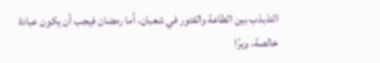التذبذب بين الطاعة والفتور في شعبان، أما رمضان فيجب أن يكون عبادة خالصة، وبرًا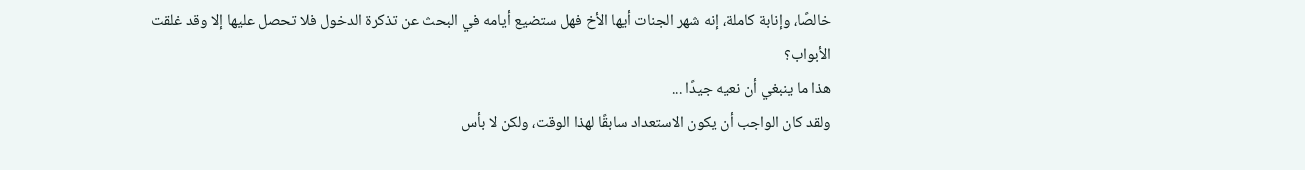خالصًا، وإنابة كاملة، إنه شهر الجنات أيها الأخ فهل ستضيع أيامه في البحث عن تذكرة الدخول فلا تحصل عليها إلا وقد غلقت الأبواب؟
هذا ما ينبغي أن نعيه جيدًا ...
ولقد كان الواجب أن يكون الاستعداد سابقًا لهذا الوقت، ولكن لا بأس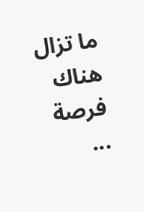ما تزال هناك فرصة ...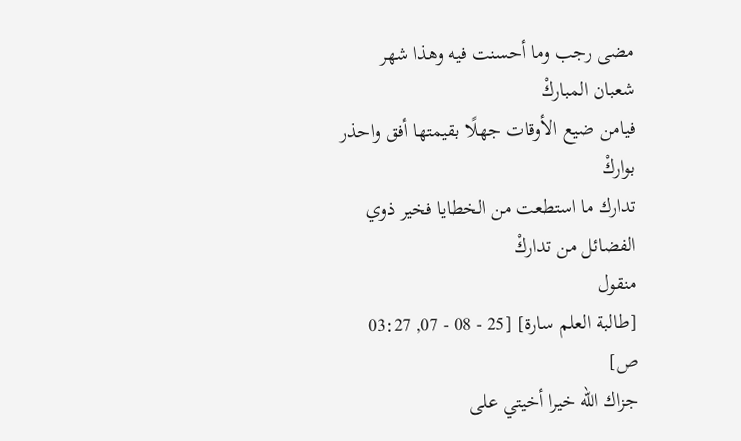مضى رجب وما أحسنت فيه وهذا شهر شعبان المباركْ
فيامن ضيع الأوقات جهلًا بقيمتها أفق واحذر بواركْ
تدارك ما استطعت من الخطايا فخير ذوي الفضائل من تداركْ
منقول
[طالبة العلم سارة] [25 - 08 - 07, 03:27 ص]
جزاك الله خيرا أخيتي على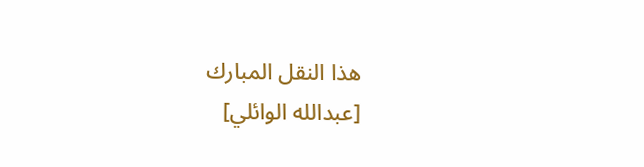هذا النقل المبارك
[عبدالله الوائلي]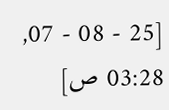[25 - 08 - 07, 03:28 ص]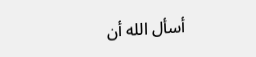أسأل الله أن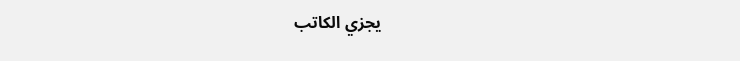يجزي الكاتب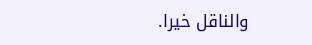والناقل خيرا.